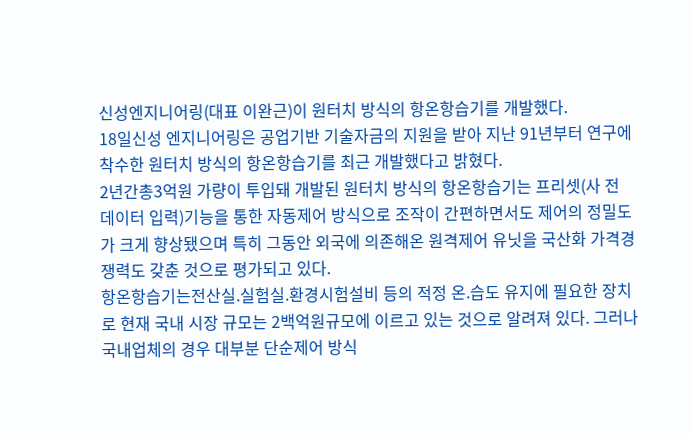신성엔지니어링(대표 이완근)이 원터치 방식의 항온항습기를 개발했다.
18일신성 엔지니어링은 공업기반 기술자금의 지원을 받아 지난 91년부터 연구에 착수한 원터치 방식의 항온항습기를 최근 개발했다고 밝혔다.
2년간총3억원 가량이 투입돼 개발된 원터치 방식의 항온항습기는 프리셋(사 전 데이터 입력)기능을 통한 자동제어 방식으로 조작이 간편하면서도 제어의 정밀도가 크게 향상됐으며 특히 그동안 외국에 의존해온 원격제어 유닛을 국산화 가격경쟁력도 갖춘 것으로 평가되고 있다.
항온항습기는전산실.실험실.환경시험설비 등의 적정 온.습도 유지에 필요한 장치로 현재 국내 시장 규모는 2백억원규모에 이르고 있는 것으로 알려져 있다. 그러나 국내업체의 경우 대부분 단순제어 방식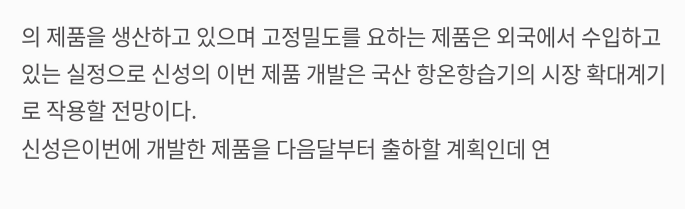의 제품을 생산하고 있으며 고정밀도를 요하는 제품은 외국에서 수입하고 있는 실정으로 신성의 이번 제품 개발은 국산 항온항습기의 시장 확대계기로 작용할 전망이다.
신성은이번에 개발한 제품을 다음달부터 출하할 계획인데 연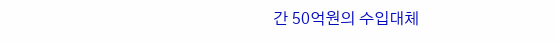간 50억원의 수입대체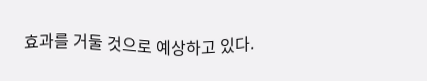효과를 거둘 것으로 예상하고 있다.